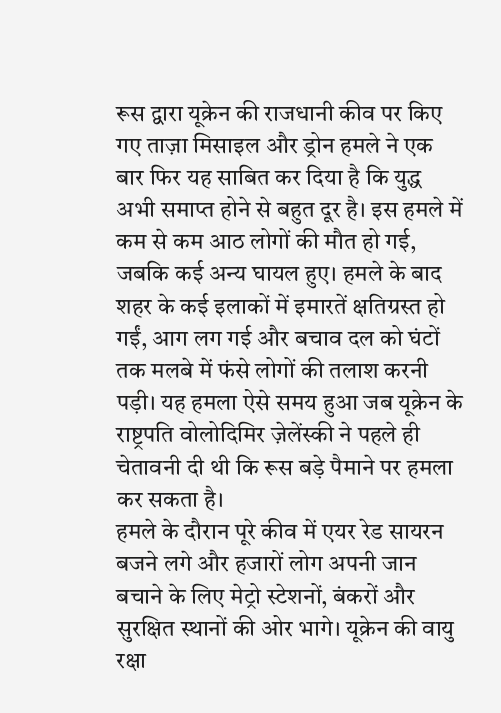रूस द्वारा यूक्रेन की राजधानी कीव पर किए गए ताज़ा मिसाइल और ड्रोन हमले ने एक बार फिर यह साबित कर दिया है कि युद्ध अभी समाप्त होने से बहुत दूर है। इस हमले में कम से कम आठ लोगों की मौत हो गई, जबकि कई अन्य घायल हुए। हमले के बाद शहर के कई इलाकों में इमारतें क्षतिग्रस्त हो गईं, आग लग गई और बचाव दल को घंटों तक मलबे में फंसे लोगों की तलाश करनी पड़ी। यह हमला ऐसे समय हुआ जब यूक्रेन के राष्ट्रपति वोलोदिमिर ज़ेलेंस्की ने पहले ही चेतावनी दी थी कि रूस बड़े पैमाने पर हमला कर सकता है।
हमले के दौरान पूरे कीव में एयर रेड सायरन बजने लगे और हजारों लोग अपनी जान बचाने के लिए मेट्रो स्टेशनों, बंकरों और सुरक्षित स्थानों की ओर भागे। यूक्रेन की वायु रक्षा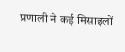प्रणाली ने कई मिसाइलों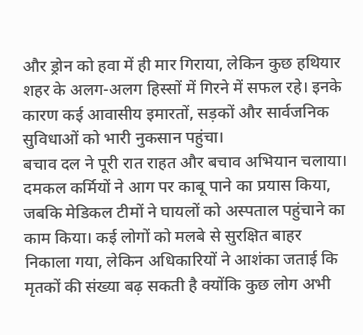और ड्रोन को हवा में ही मार गिराया, लेकिन कुछ हथियार शहर के अलग-अलग हिस्सों में गिरने में सफल रहे। इनके कारण कई आवासीय इमारतों, सड़कों और सार्वजनिक सुविधाओं को भारी नुकसान पहुंचा।
बचाव दल ने पूरी रात राहत और बचाव अभियान चलाया। दमकल कर्मियों ने आग पर काबू पाने का प्रयास किया, जबकि मेडिकल टीमों ने घायलों को अस्पताल पहुंचाने का काम किया। कई लोगों को मलबे से सुरक्षित बाहर निकाला गया, लेकिन अधिकारियों ने आशंका जताई कि मृतकों की संख्या बढ़ सकती है क्योंकि कुछ लोग अभी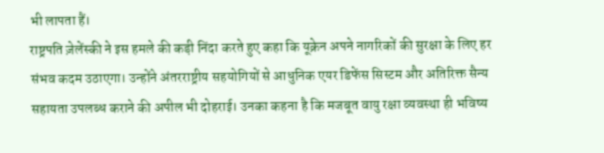भी लापता हैं।
राष्ट्रपति ज़ेलेंस्की ने इस हमले की कड़ी निंदा करते हुए कहा कि यूक्रेन अपने नागरिकों की सुरक्षा के लिए हर संभव कदम उठाएगा। उन्होंने अंतरराष्ट्रीय सहयोगियों से आधुनिक एयर डिफेंस सिस्टम और अतिरिक्त सैन्य सहायता उपलब्ध कराने की अपील भी दोहराई। उनका कहना है कि मजबूत वायु रक्षा व्यवस्था ही भविष्य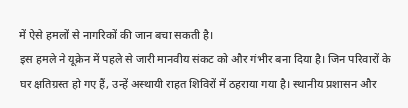में ऐसे हमलों से नागरिकों की जान बचा सकती है।
इस हमले ने यूक्रेन में पहले से जारी मानवीय संकट को और गंभीर बना दिया है। जिन परिवारों के घर क्षतिग्रस्त हो गए हैं, उन्हें अस्थायी राहत शिविरों में ठहराया गया है। स्थानीय प्रशासन और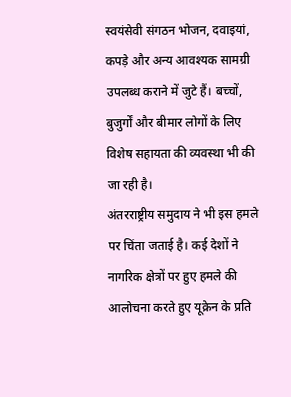स्वयंसेवी संगठन भोजन, दवाइयां, कपड़े और अन्य आवश्यक सामग्री उपलब्ध कराने में जुटे हैं। बच्चों, बुजुर्गों और बीमार लोगों के लिए विशेष सहायता की व्यवस्था भी की जा रही है।
अंतरराष्ट्रीय समुदाय ने भी इस हमले पर चिंता जताई है। कई देशों ने नागरिक क्षेत्रों पर हुए हमले की आलोचना करते हुए यूक्रेन के प्रति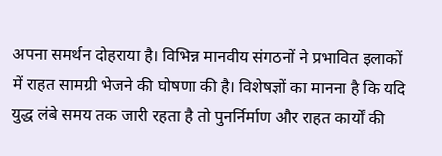अपना समर्थन दोहराया है। विभिन्न मानवीय संगठनों ने प्रभावित इलाकों में राहत सामग्री भेजने की घोषणा की है। विशेषज्ञों का मानना है कि यदि युद्ध लंबे समय तक जारी रहता है तो पुनर्निर्माण और राहत कार्यों की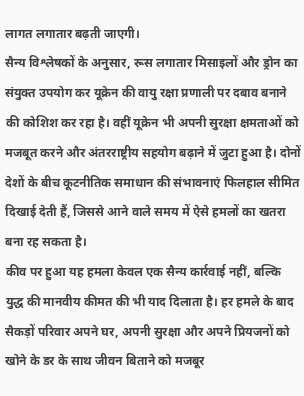लागत लगातार बढ़ती जाएगी।
सैन्य विश्लेषकों के अनुसार, रूस लगातार मिसाइलों और ड्रोन का संयुक्त उपयोग कर यूक्रेन की वायु रक्षा प्रणाली पर दबाव बनाने की कोशिश कर रहा है। वहीं यूक्रेन भी अपनी सुरक्षा क्षमताओं को मजबूत करने और अंतरराष्ट्रीय सहयोग बढ़ाने में जुटा हुआ है। दोनों देशों के बीच कूटनीतिक समाधान की संभावनाएं फिलहाल सीमित दिखाई देती हैं, जिससे आने वाले समय में ऐसे हमलों का खतरा बना रह सकता है।
कीव पर हुआ यह हमला केवल एक सैन्य कार्रवाई नहीं, बल्कि युद्ध की मानवीय कीमत की भी याद दिलाता है। हर हमले के बाद सैकड़ों परिवार अपने घर, अपनी सुरक्षा और अपने प्रियजनों को खोने के डर के साथ जीवन बिताने को मजबूर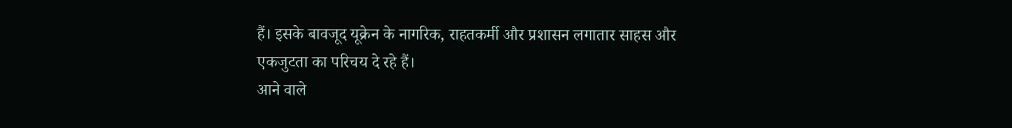हैं। इसके बावजूद यूक्रेन के नागरिक, राहतकर्मी और प्रशासन लगातार साहस और एकजुटता का परिचय दे रहे हैं।
आने वाले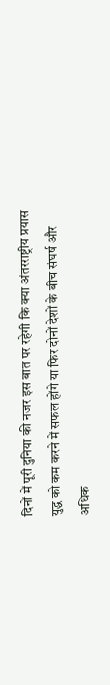दिनों में पूरी दुनिया की नजर इस बात पर रहेगी कि क्या अंतरराष्ट्रीय प्रयास युद्ध को कम करने में सफल होंगे या फिर दोनों देशों के बीच संघर्ष और अधिक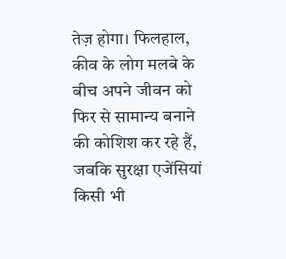तेज़ होगा। फिलहाल, कीव के लोग मलबे के बीच अपने जीवन को फिर से सामान्य बनाने की कोशिश कर रहे हैं, जबकि सुरक्षा एजेंसियां किसी भी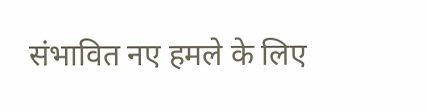संभावित नए हमले के लिए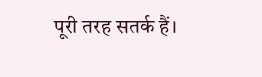पूरी तरह सतर्क हैं।